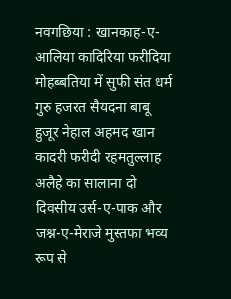नवगछिया : खानकाह-ए-आलिया कादिरिया फरीदिया मोहब्बतिया में सुफी संत धर्म गुरु हजरत सैयदना बाबू हुजूर नेहाल अहमद खान कादरी फरीदी रहमतुल्लाह अलैहे का सालाना दो दिवसीय उर्स-ए-पाक और जश्न-ए-मेराजे मुस्तफा भव्य रूप से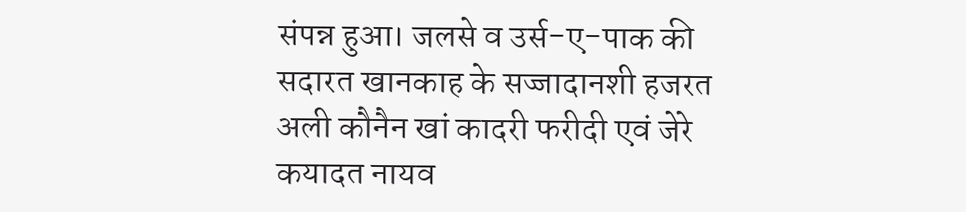संपन्न हुआ। जलसे व उर्स-ए-पाक की सदारत खानकाह के सज्जादानशी हजरत अली कौनैन खां कादरी फरीदी एवं जेरे कयादत नायव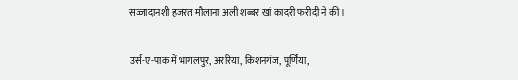सज्जादानशी हजरत मौलाना अली शब्बर खां कादरी फरीदी ने की।

उर्स-ए-पाक में भागलपुर, अररिया, किशनगंज, पूर्णिया,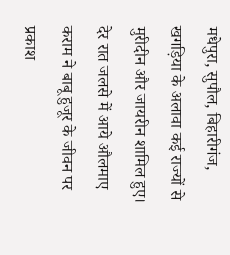मधेपुरा, सुपौल, बिहारीगंज, खगड़िया के अलावा कई राज्यों से मुरीदीन और जायरीन शामिल हुए। देर रात जलसे में आये औलमाए कराम ने बाबू हुजूर के जीवन पर प्रकाश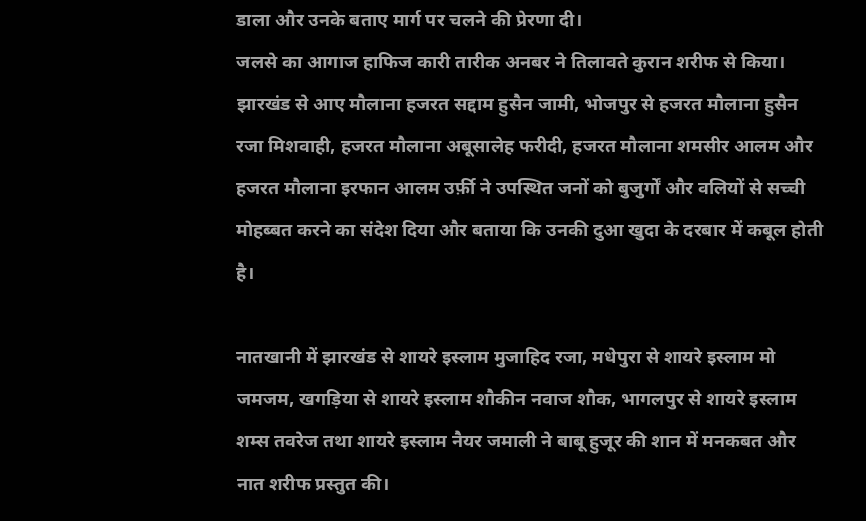डाला और उनके बताए मार्ग पर चलने की प्रेरणा दी।
जलसे का आगाज हाफिज कारी तारीक अनबर ने तिलावते कुरान शरीफ से किया। झारखंड से आए मौलाना हजरत सद्दाम हुसैन जामी, भोजपुर से हजरत मौलाना हुसैन रजा मिशवाही, हजरत मौलाना अबूसालेह फरीदी, हजरत मौलाना शमसीर आलम और हजरत मौलाना इरफान आलम उर्फ़ी ने उपस्थित जनों को बुजुर्गों और वलियों से सच्ची मोहब्बत करने का संदेश दिया और बताया कि उनकी दुआ खुदा के दरबार में कबूल होती है।

नातखानी में झारखंड से शायरे इस्लाम मुजाहिद रजा, मधेपुरा से शायरे इस्लाम मो जमजम, खगड़िया से शायरे इस्लाम शौकीन नवाज शौक, भागलपुर से शायरे इस्लाम शम्स तवरेज तथा शायरे इस्लाम नैयर जमाली ने बाबू हुजूर की शान में मनकबत और नात शरीफ प्रस्तुत की।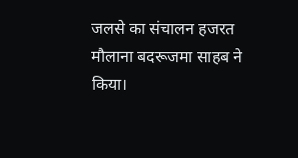जलसे का संचालन हजरत मौलाना बदरूजमा साहब ने किया।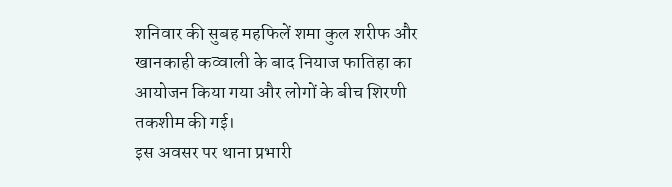शनिवार की सुबह महफिलें शमा कुल शरीफ और खानकाही कव्वाली के बाद नियाज फातिहा का आयोजन किया गया और लोगों के बीच शिरणी तकशीम की गई।
इस अवसर पर थाना प्रभारी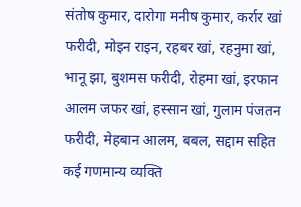संतोष कुमार, दारोगा मनीष कुमार, कर्रार खां फरीदी, मोइन राइन, रहबर खां, रहनुमा खां, भानू झा, बुशमस फरीदी, रोहमा खां, इरफान आलम जफर खां, हस्सान खां, गुलाम पंजतन फरीदी, मेहबान आलम, बबल, सद्दाम सहित कई गणमान्य व्यक्ति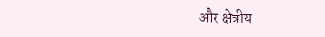और क्षेत्रीय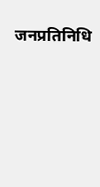जनप्रतिनिधि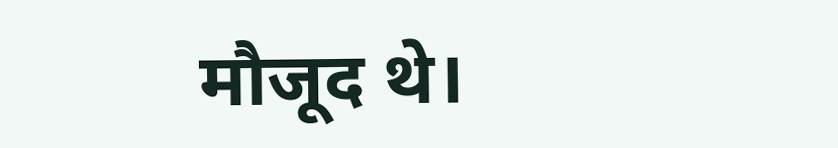मौजूद थे।